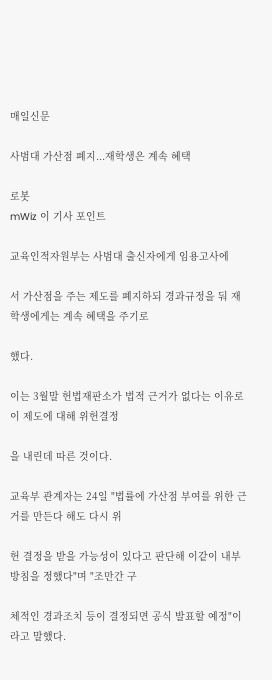매일신문

사범대 가산점 폐지...재학생은 계속 혜택

로봇
mWiz 이 기사 포인트

교육인적자원부는 사범대 출신자에게 임용고사에

서 가산점을 주는 제도를 폐지하되 경과규정을 둬 재학생에게는 계속 혜택을 주기로

했다.

이는 3월말 헌법재판소가 법적 근거가 없다는 이유로 이 제도에 대해 위헌결정

을 내린데 따른 것이다.

교육부 관계자는 24일 "법률에 가산점 부여를 위한 근거를 만든다 해도 다시 위

헌 결정을 받을 가능성이 있다고 판단해 이같이 내부 방침을 정했다"며 "조만간 구

체적인 경과조치 등이 결정되면 공식 발표할 예정"이라고 말했다.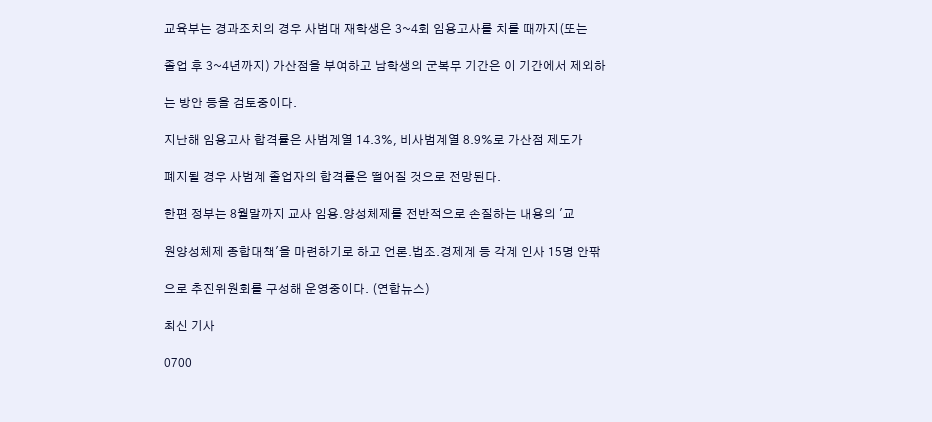교육부는 경과조치의 경우 사범대 재학생은 3~4회 임용고사를 치를 때까지(또는

졸업 후 3~4년까지) 가산점을 부여하고 남학생의 군복무 기간은 이 기간에서 제외하

는 방안 등을 검토중이다.

지난해 임용고사 합격률은 사범계열 14.3%, 비사범계열 8.9%로 가산점 제도가

폐지될 경우 사범계 졸업자의 합격률은 떨어질 것으로 전망된다.

한편 정부는 8월말까지 교사 임용.양성체제를 전반적으로 손질하는 내용의 '교

원양성체제 종합대책'을 마련하기로 하고 언론.법조.경제계 등 각계 인사 15명 안팎

으로 추진위원회를 구성해 운영중이다. (연합뉴스)

최신 기사

0700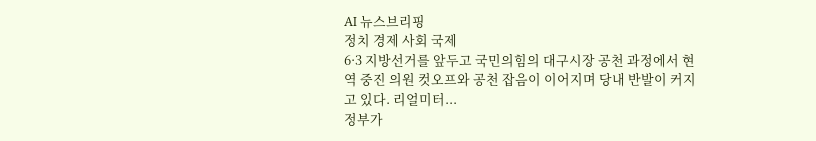AI 뉴스브리핑
정치 경제 사회 국제
6·3 지방선거를 앞두고 국민의힘의 대구시장 공천 과정에서 현역 중진 의원 컷오프와 공천 잡음이 이어지며 당내 반발이 커지고 있다. 리얼미터...
정부가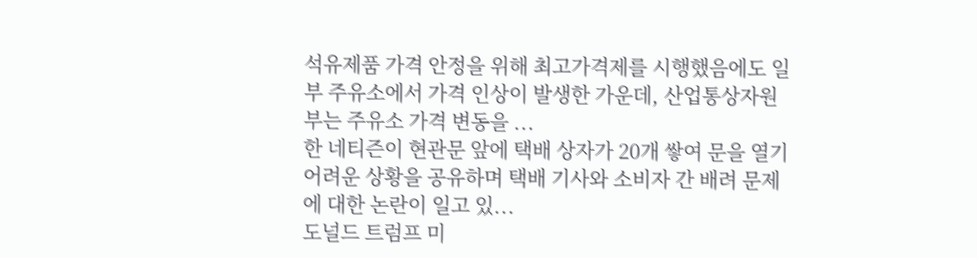석유제품 가격 안정을 위해 최고가격제를 시행했음에도 일부 주유소에서 가격 인상이 발생한 가운데, 산업통상자원부는 주유소 가격 변동을 ...
한 네티즌이 현관문 앞에 택배 상자가 20개 쌓여 문을 열기 어려운 상황을 공유하며 택배 기사와 소비자 간 배려 문제에 대한 논란이 일고 있...
도널드 트럼프 미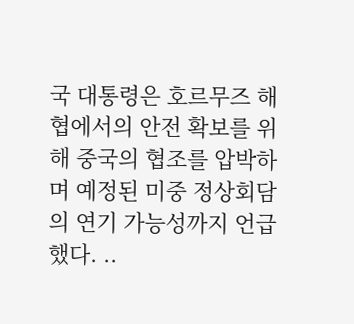국 대통령은 호르무즈 해협에서의 안전 확보를 위해 중국의 협조를 압박하며 예정된 미중 정상회담의 연기 가능성까지 언급했다. ..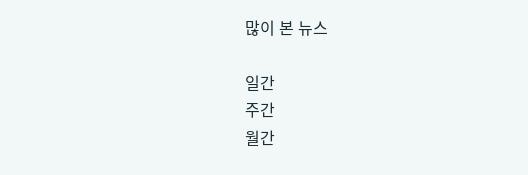많이 본 뉴스

일간
주간
월간